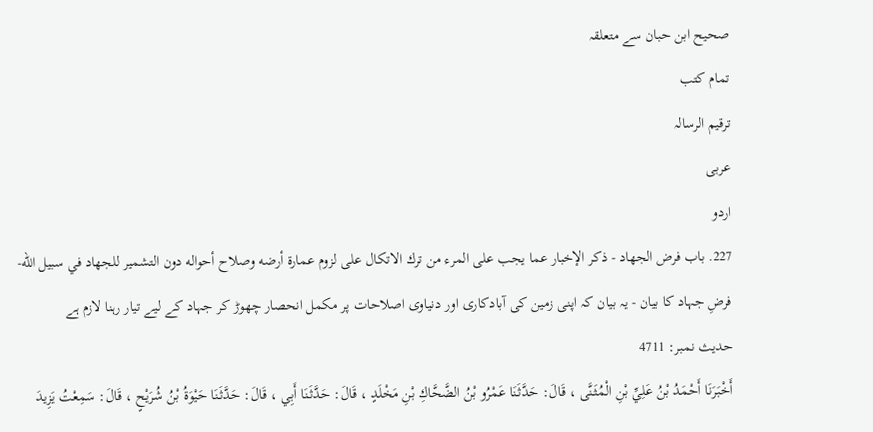صحیح ابن حبان سے متعلقہ
تمام کتب
ترقيم الرسالہ
عربی
اردو
227. باب فرض الجهاد - ذكر الإخبار عما يجب على المرء من ترك الاتكال على لزوم عمارة أرضه وصلاح أحواله دون التشمير للجهاد في سبيل الله-
فرضِ جہاد کا بیان - یہ بیان کہ اپنی زمین کی آبادکاری اور دنیاوی اصلاحات پر مکمل انحصار چھوڑ کر جہاد کے لیے تیار رہنا لازم ہے
حدیث نمبر: 4711
أَخْبَرَنَا أَحْمَدُ بْنُ عَلِيِّ بْنِ الْمُثَنَّى ، قَالَ: حَدَّثَنَا عَمْرُو بْنُ الضَّحَّاكِ بْنِ مَخْلَدٍ ، قَالَ: حَدَّثَنَا أَبِي ، قَالَ: حَدَّثَنَا حَيْوَةُ بْنُ شُرَيْحٍ ، قَالَ: سَمِعْتُ يَزِيدَ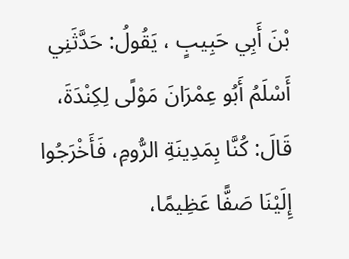بْنَ أَبِي حَبِيبٍ ، يَقُولُ: حَدَّثَنِي أَسْلَمُ أَبُو عِمْرَانَ مَوْلًى لِكِنْدَةَ، قَالَ: كُنَّا بِمَدِينَةِ الرُّومِ، فَأَخْرَجُوا إِلَيْنَا صَفًّا عَظِيمًا،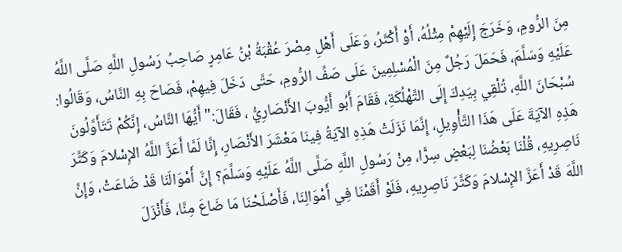مِنَ الرُّومِ، وَخَرَجَ إِلَيْهِمْ مِثْلُهُ، أَوْ أَكْثَرُ، وَعَلَى أَهْلِ مِصْرَ عُقْبَةُ بْنُ عَامِرٍ صَاحِبُ رَسُولِ اللَّهِ صَلَّى اللَّهُ عَلَيْهِ وَسَلَّمَ، فَحَمَلَ رَجُلٌ مِنَ الْمُسْلِمِينَ عَلَى صَفِّ الرُّومِ، حَتَّى دَخَلَ فِيهِمْ، فَصَاحَ بِهِ النَّاسُ، وَقَالُوا: سُبْحَانَ اللَّهِ، تُلْقِي بِيَدِكَ إِلَى التَّهْلُكَةِ، فَقَامَ أَبُو أَيُّوبَ الأَنْصَارِيُّ ، فَقَالَ:" أَيُّهَا النَّاسُ، إِنَّكُمْ تَتَأَوَّلُونَ هَذِهِ الآيَةَ عَلَى هَذَا التَّأْوِيلِ، إِنَّمَا نَزَلَتْ هَذِهِ الآيَةُ فِينَا مَعْشَرَ الأَنْصَارِ، إِنَّا لَمَّا أَعَزَّ اللَّهُ الإِسْلامَ وَكَثَّرَ نَاصِرِيهِ، قُلْنَا بَعْضُنَا لِبَعْضٍ سِرًّا، مِنْ رَسُولِ اللَّهِ صَلَّى اللَّهُ عَلَيْهِ وَسَلَّمَ؟ إِنَّ أَمْوَالَنَا قَدْ ضَاعَتْ، وَإِنَّ اللَّهَ قَدْ أَعَزَّ الإِسْلامَ وَكَثَّرَ نَاصِرِيهِ، فَلَوْ أَقَمْنَا فِي أَمْوَالِنَا، فَأَصْلَحْنَا مَا ضَاعَ مِنَّا، فَأَنْزَلَ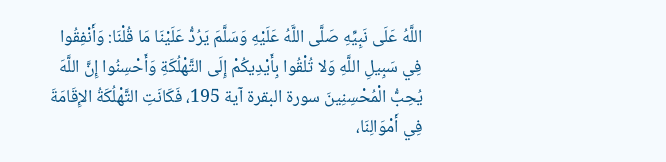اللَّهُ عَلَى نَبِيِّهِ صَلَّى اللَّهُ عَلَيْهِ وَسَلَّمَ يَرُدُّ عَلَيْنَا مَا قُلْنَا: وَأَنْفِقُوا فِي سَبِيلِ اللَّهِ وَلا تُلْقُوا بِأَيْدِيكُمْ إِلَى التَّهْلُكَةِ وَأَحْسِنُوا إِنَّ اللَّهَ يُحِبُّ الْمُحْسِنِينَ سورة البقرة آية 195، فَكَانَتِ التَّهْلُكَةُ الإِقَامَةَ فِي أَمْوَالِنَا،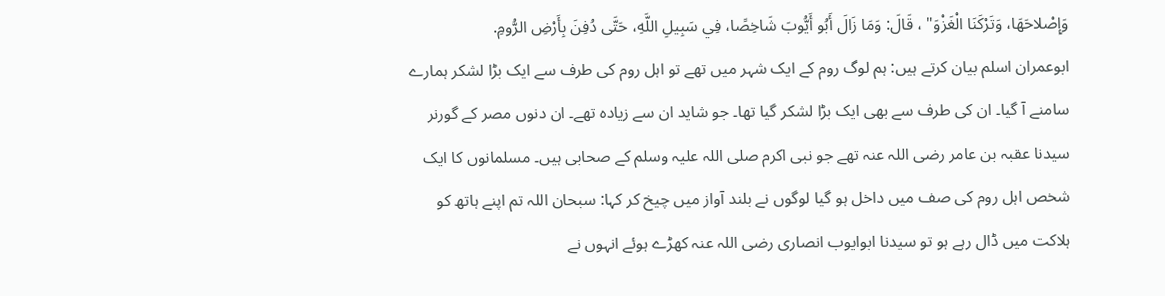وَإِصْلاحَهَا، وَتَرْكَنَا الْغَزْوَ" ، قَالَ: وَمَا زَالَ أَبُو أَيُّوبَ شَاخِصًا، فِي سَبِيلِ اللَّهِ، حَتَّى دُفِنَ بِأَرْضِ الرُّومِ.
ابوعمران اسلم بیان کرتے ہیں: ہم لوگ روم کے ایک شہر میں تھے تو اہل روم کی طرف سے ایک بڑا لشکر ہمارے سامنے آ گیا۔ ان کی طرف سے بھی ایک بڑا لشکر گیا تھا۔ جو شاید ان سے زیادہ تھے۔ ان دنوں مصر کے گورنر سیدنا عقبہ بن عامر رضی اللہ عنہ تھے جو نبی اکرم صلی اللہ علیہ وسلم کے صحابی ہیں۔ مسلمانوں کا ایک شخص اہل روم کی صف میں داخل ہو گیا لوگوں نے بلند آواز میں چیخ کر کہا: سبحان اللہ تم اپنے ہاتھ کو ہلاکت میں ڈال رہے ہو تو سیدنا ابوایوب انصاری رضی اللہ عنہ کھڑے ہوئے انہوں نے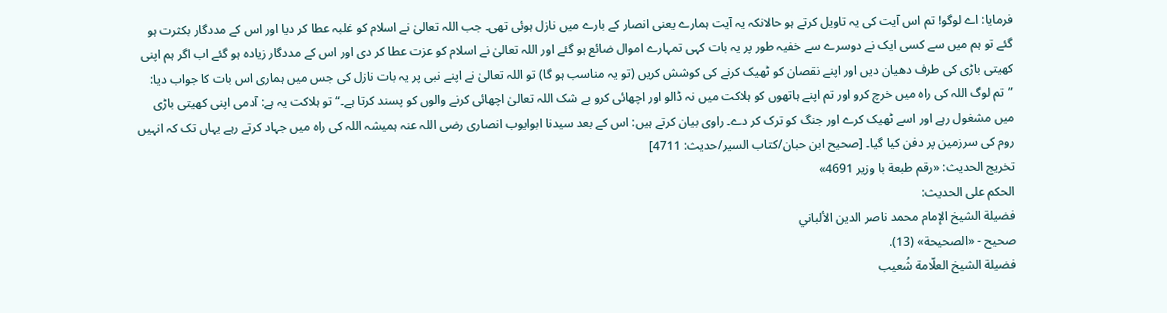فرمایا: اے لوگو! تم اس آیت کی یہ تاویل کرتے ہو حالانکہ یہ آیت ہمارے یعنی انصار کے بارے میں نازل ہوئی تھی۔ جب اللہ تعالیٰ نے اسلام کو غلبہ عطا کر دیا اور اس کے مددگار بکثرت ہو گئے تو ہم میں سے کسی ایک نے دوسرے سے خفیہ طور پر یہ بات کہی تمہارے اموال ضائع ہو گئے اور اللہ تعالیٰ نے اسلام کو عزت عطا کر دی اور اس کے مددگار زیادہ ہو گئے اب اگر ہم اپنی کھیتی باڑی کی طرف دھیان دیں اور اپنے نقصان کو ٹھیک کرنے کی کوشش کریں (تو یہ مناسب ہو گا) تو اللہ تعالیٰ نے اپنے نبی پر یہ بات نازل کی جس میں ہماری اس بات کا جواب دیا: ”تم لوگ اللہ کی راہ میں خرچ کرو اور تم اپنے ہاتھوں کو ہلاکت میں نہ ڈالو اور اچھائی کرو بے شک اللہ تعالیٰ اچھائی کرنے والوں کو پسند کرتا ہے۔“ تو ہلاکت یہ ہے: آدمی اپنی کھیتی باڑی میں مشغول رہے اور اسے ٹھیک کرے اور جنگ کو ترک کر دے۔ راوی بیان کرتے ہیں: اس کے بعد سیدنا ابوایوب انصاری رضی اللہ عنہ ہمیشہ اللہ کی راہ میں جہاد کرتے رہے یہاں تک کہ انہیں روم کی سرزمین پر دفن کیا گیا۔ [صحیح ابن حبان/كتاب السير/حدیث: 4711]
تخریج الحدیث: «رقم طبعة با وزير 4691»
الحكم على الحديث:
فضيلة الشيخ الإمام محمد ناصر الدين الألباني
صحيح - «الصحيحة» (13).
فضيلة الشيخ العلّامة شُعيب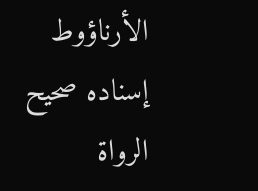الأرناؤوط
إسناده صحيح
الرواة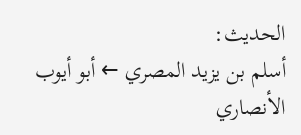الحديث:
أسلم بن يزيد المصري ← أبو أيوب الأنصاري